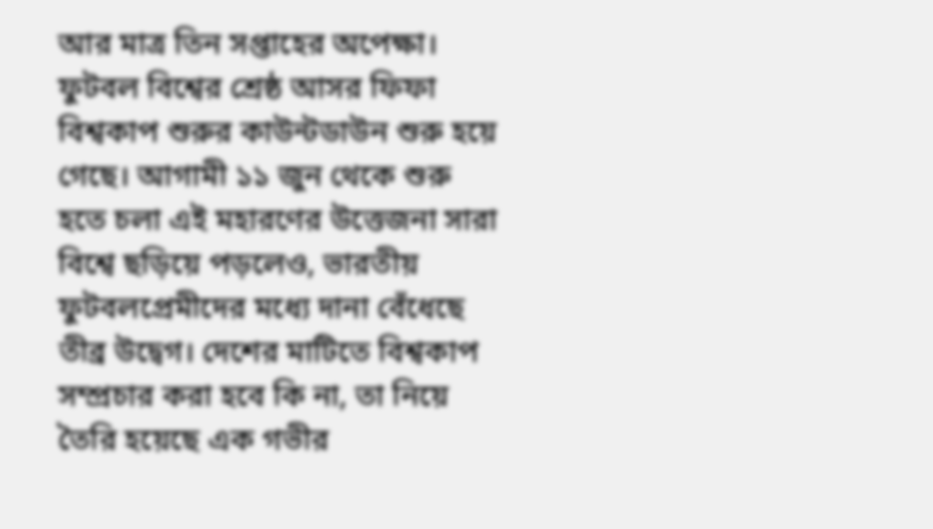আর মাত্র তিন সপ্তাহের অপেক্ষা। ফুটবল বিশ্বের শ্রেষ্ঠ আসর ফিফা বিশ্বকাপ শুরুর কাউন্টডাউন শুরু হয়ে গেছে। আগামী ১১ জুন থেকে শুরু হতে চলা এই মহারণের উত্তেজনা সারা বিশ্বে ছড়িয়ে পড়লেও, ভারতীয় ফুটবলপ্রেমীদের মধ্যে দানা বেঁধেছে তীব্র উদ্বেগ। দেশের মাটিতে বিশ্বকাপ সম্প্রচার করা হবে কি না, তা নিয়ে তৈরি হয়েছে এক গভীর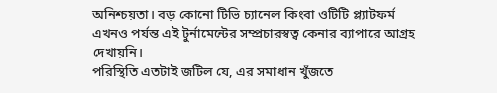অনিশ্চয়তা। বড় কোনো টিভি চ্যানেল কিংবা ওটিটি প্ল্যাটফর্ম এখনও পর্যন্ত এই টুর্নামেন্টের সম্প্রচারস্বত্ব কেনার ব্যাপারে আগ্রহ দেখায়নি।
পরিস্থিতি এতটাই জটিল যে, এর সমাধান খুঁজতে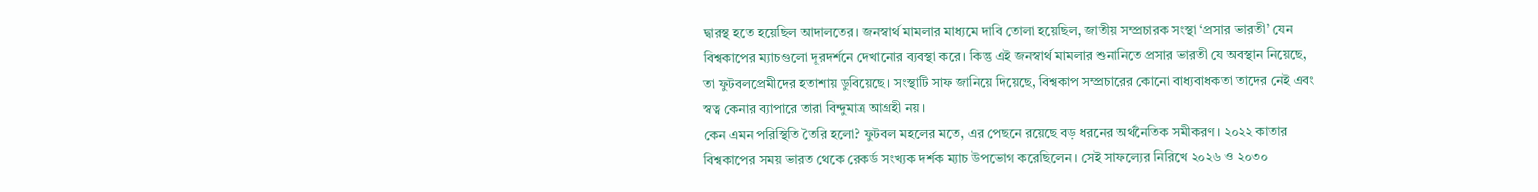দ্বারস্থ হতে হয়েছিল আদালতের। জনস্বার্থ মামলার মাধ্যমে দাবি তোলা হয়েছিল, জাতীয় সম্প্রচারক সংস্থা ‘প্রসার ভারতী’ যেন বিশ্বকাপের ম্যাচগুলো দূরদর্শনে দেখানোর ব্যবস্থা করে। কিন্তু এই জনস্বার্থ মামলার শুনানিতে প্রসার ভারতী যে অবস্থান নিয়েছে, তা ফুটবলপ্রেমীদের হতাশায় ডুবিয়েছে। সংস্থাটি সাফ জানিয়ে দিয়েছে, বিশ্বকাপ সম্প্রচারের কোনো বাধ্যবাধকতা তাদের নেই এবং স্বত্ব কেনার ব্যাপারে তারা বিন্দুমাত্র আগ্রহী নয়।
কেন এমন পরিস্থিতি তৈরি হলো? ফুটবল মহলের মতে, এর পেছনে রয়েছে বড় ধরনের অর্থনৈতিক সমীকরণ। ২০২২ কাতার বিশ্বকাপের সময় ভারত থেকে রেকর্ড সংখ্যক দর্শক ম্যাচ উপভোগ করেছিলেন। সেই সাফল্যের নিরিখে ২০২৬ ও ২০৩০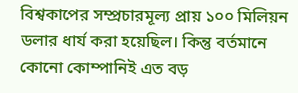বিশ্বকাপের সম্প্রচারমূল্য প্রায় ১০০ মিলিয়ন ডলার ধার্য করা হয়েছিল। কিন্তু বর্তমানে কোনো কোম্পানিই এত বড়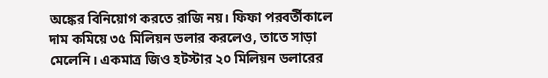অঙ্কের বিনিয়োগ করতে রাজি নয়। ফিফা পরবর্তীকালে দাম কমিয়ে ৩৫ মিলিয়ন ডলার করলেও, তাতে সাড়া মেলেনি। একমাত্র জিও হটস্টার ২০ মিলিয়ন ডলারের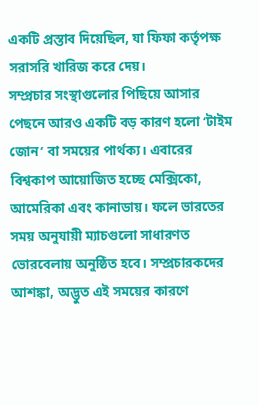একটি প্রস্তাব দিয়েছিল, যা ফিফা কর্তৃপক্ষ সরাসরি খারিজ করে দেয়।
সম্প্রচার সংস্থাগুলোর পিছিয়ে আসার পেছনে আরও একটি বড় কারণ হলো ‘টাইম জোন’ বা সময়ের পার্থক্য। এবারের বিশ্বকাপ আয়োজিত হচ্ছে মেক্সিকো, আমেরিকা এবং কানাডায়। ফলে ভারতের সময় অনুযায়ী ম্যাচগুলো সাধারণত ভোরবেলায় অনুষ্ঠিত হবে। সম্প্রচারকদের আশঙ্কা, অদ্ভুত এই সময়ের কারণে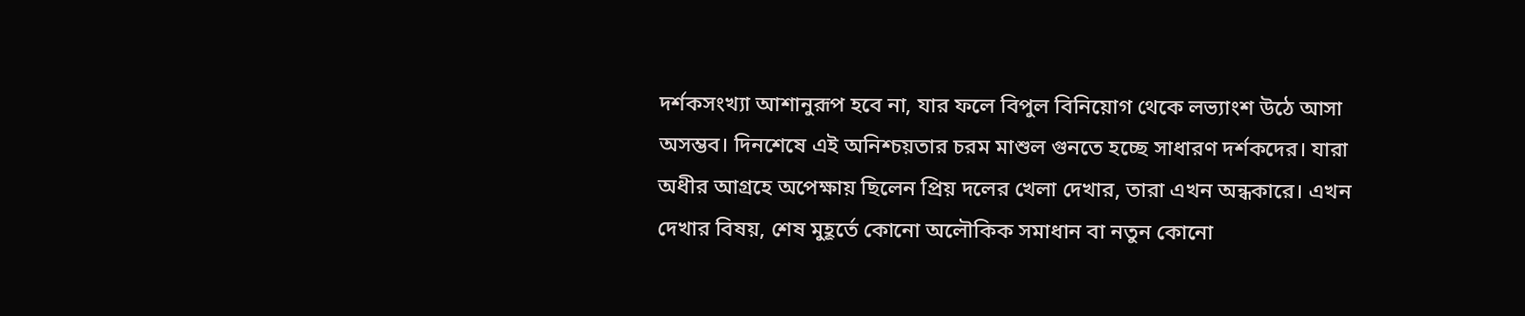দর্শকসংখ্যা আশানুরূপ হবে না, যার ফলে বিপুল বিনিয়োগ থেকে লভ্যাংশ উঠে আসা অসম্ভব। দিনশেষে এই অনিশ্চয়তার চরম মাশুল গুনতে হচ্ছে সাধারণ দর্শকদের। যারা অধীর আগ্রহে অপেক্ষায় ছিলেন প্রিয় দলের খেলা দেখার, তারা এখন অন্ধকারে। এখন দেখার বিষয়, শেষ মুহূর্তে কোনো অলৌকিক সমাধান বা নতুন কোনো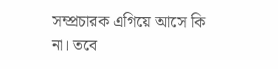সম্প্রচারক এগিয়ে আসে কি না। তবে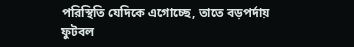পরিস্থিতি যেদিকে এগোচ্ছে, তাতে বড়পর্দায় ফুটবল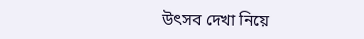উৎসব দেখা নিয়ে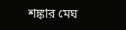শঙ্কার মেঘ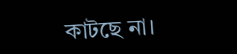কাটছে না।